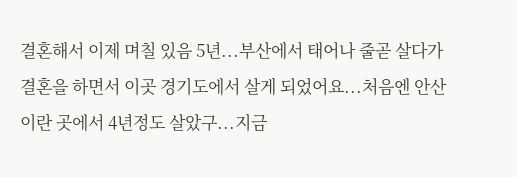결혼해서 이제 며칠 있음 5년...부산에서 태어나 줄곧 살다가 결혼을 하면서 이곳 경기도에서 살게 되었어요...처음엔 안산이란 곳에서 4년정도 살았구...지금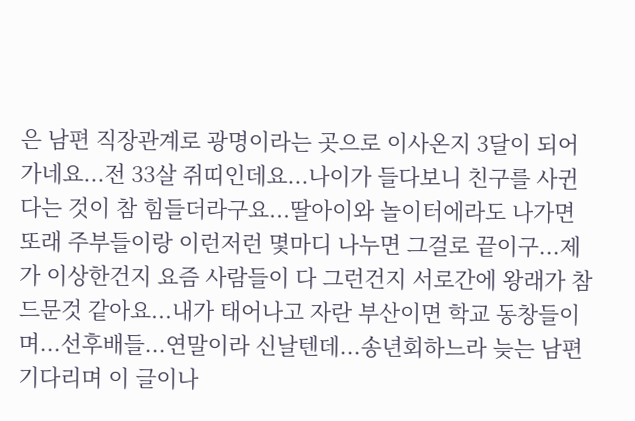은 남편 직장관계로 광명이라는 곳으로 이사온지 3달이 되어가네요...전 33살 쥐띠인데요...나이가 들다보니 친구를 사귄다는 것이 참 힘들더라구요...딸아이와 놀이터에라도 나가면 또래 주부들이랑 이런저런 몇마디 나누면 그걸로 끝이구...제가 이상한건지 요즘 사람들이 다 그런건지 서로간에 왕래가 참 드문것 같아요...내가 태어나고 자란 부산이면 학교 동창들이며...선후배들...연말이라 신날텐데...송년회하느라 늦는 남편 기다리며 이 글이나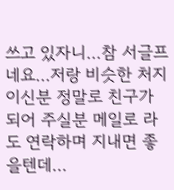쓰고 있자니...참 서글프네요...저랑 비슷한 처지이신분 정말로 친구가 되어 주실분 메일로 라도 연락하며 지내면 좋을텐데...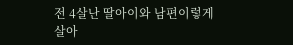전 4살난 딸아이와 남편이렇게 살아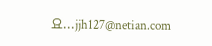요...jjh127@netian.com